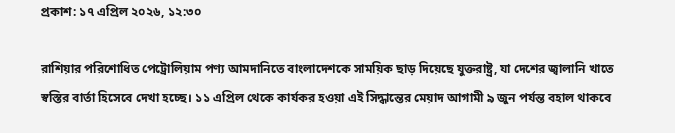প্রকাশ: ১৭ এপ্রিল ২০২৬, ১২:৩০

রাশিয়ার পরিশোধিত পেট্রোলিয়াম পণ্য আমদানিতে বাংলাদেশকে সাময়িক ছাড় দিয়েছে যুক্তরাষ্ট্র, যা দেশের জ্বালানি খাতে স্বস্তির বার্তা হিসেবে দেখা হচ্ছে। ১১ এপ্রিল থেকে কার্যকর হওয়া এই সিদ্ধান্তের মেয়াদ আগামী ৯ জুন পর্যন্ত বহাল থাকবে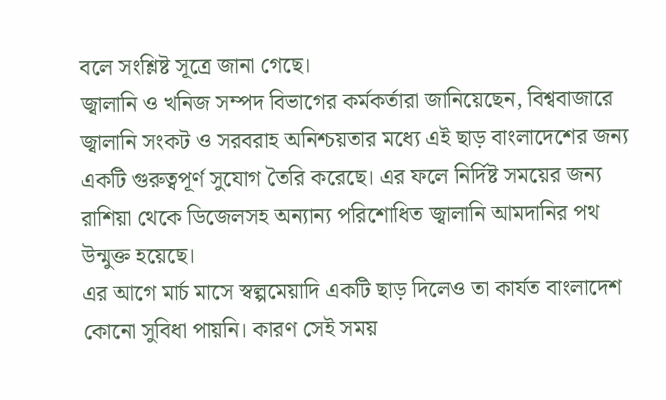বলে সংশ্লিষ্ট সূত্রে জানা গেছে।
জ্বালানি ও খনিজ সম্পদ বিভাগের কর্মকর্তারা জানিয়েছেন, বিশ্ববাজারে জ্বালানি সংকট ও সরবরাহ অনিশ্চয়তার মধ্যে এই ছাড় বাংলাদেশের জন্য একটি গুরুত্বপূর্ণ সুযোগ তৈরি করেছে। এর ফলে নির্দিষ্ট সময়ের জন্য রাশিয়া থেকে ডিজেলসহ অন্যান্য পরিশোধিত জ্বালানি আমদানির পথ উন্মুক্ত হয়েছে।
এর আগে মার্চ মাসে স্বল্পমেয়াদি একটি ছাড় দিলেও তা কার্যত বাংলাদেশ কোনো সুবিধা পায়নি। কারণ সেই সময়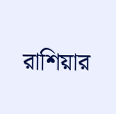রাশিয়ার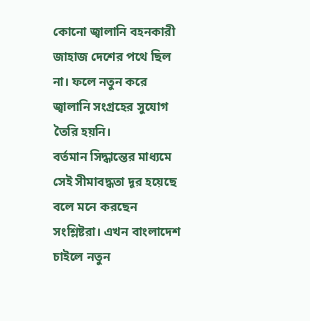কোনো জ্বালানি বহনকারী জাহাজ দেশের পথে ছিল না। ফলে নতুন করে জ্বালানি সংগ্রহের সুযোগ তৈরি হয়নি।
বর্তমান সিদ্ধান্তের মাধ্যমে সেই সীমাবদ্ধতা দূর হয়েছে বলে মনে করছেন সংশ্লিষ্টরা। এখন বাংলাদেশ চাইলে নতুন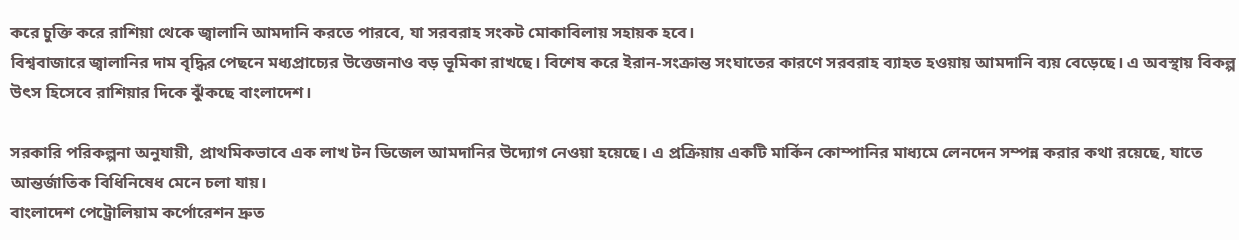করে চুক্তি করে রাশিয়া থেকে জ্বালানি আমদানি করতে পারবে, যা সরবরাহ সংকট মোকাবিলায় সহায়ক হবে।
বিশ্ববাজারে জ্বালানির দাম বৃদ্ধির পেছনে মধ্যপ্রাচ্যের উত্তেজনাও বড় ভূমিকা রাখছে। বিশেষ করে ইরান-সংক্রান্ত সংঘাতের কারণে সরবরাহ ব্যাহত হওয়ায় আমদানি ব্যয় বেড়েছে। এ অবস্থায় বিকল্প উৎস হিসেবে রাশিয়ার দিকে ঝুঁকছে বাংলাদেশ।

সরকারি পরিকল্পনা অনুযায়ী, প্রাথমিকভাবে এক লাখ টন ডিজেল আমদানির উদ্যোগ নেওয়া হয়েছে। এ প্রক্রিয়ায় একটি মার্কিন কোম্পানির মাধ্যমে লেনদেন সম্পন্ন করার কথা রয়েছে, যাতে আন্তর্জাতিক বিধিনিষেধ মেনে চলা যায়।
বাংলাদেশ পেট্রোলিয়াম কর্পোরেশন দ্রুত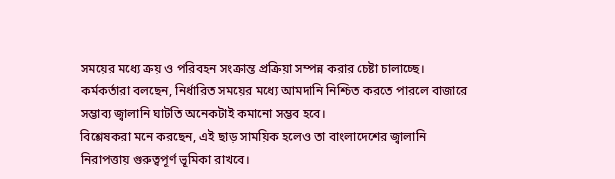সময়ের মধ্যে ক্রয় ও পরিবহন সংক্রান্ত প্রক্রিয়া সম্পন্ন করার চেষ্টা চালাচ্ছে। কর্মকর্তারা বলছেন, নির্ধারিত সময়ের মধ্যে আমদানি নিশ্চিত করতে পারলে বাজারে সম্ভাব্য জ্বালানি ঘাটতি অনেকটাই কমানো সম্ভব হবে।
বিশ্লেষকরা মনে করছেন, এই ছাড় সাময়িক হলেও তা বাংলাদেশের জ্বালানি নিরাপত্তায় গুরুত্বপূর্ণ ভূমিকা রাখবে।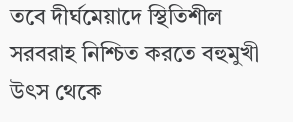তবে দীর্ঘমেয়াদে স্থিতিশীল সরবরাহ নিশ্চিত করতে বহুমুখী উৎস থেকে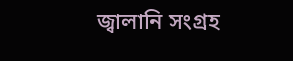জ্বালানি সংগ্রহ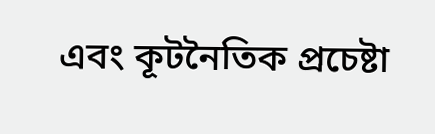এবং কূটনৈতিক প্রচেষ্টা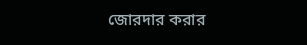জোরদার করার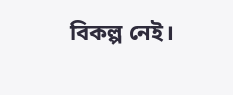বিকল্প নেই।